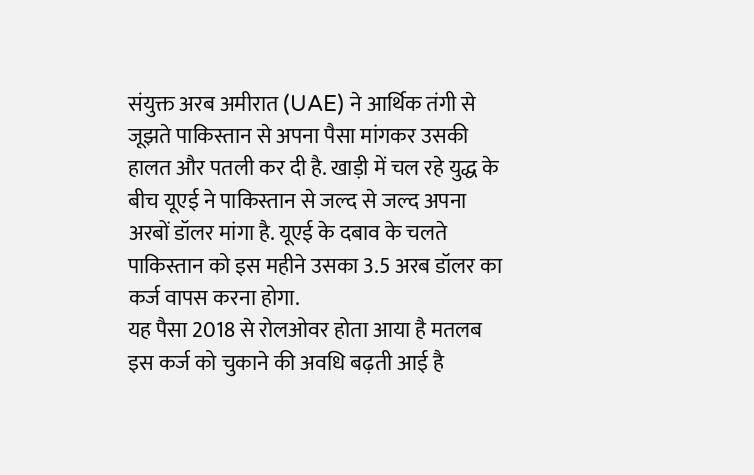संयुक्त अरब अमीरात (UAE) ने आर्थिक तंगी से जूझते पाकिस्तान से अपना पैसा मांगकर उसकी हालत और पतली कर दी है. खाड़ी में चल रहे युद्ध के बीच यूएई ने पाकिस्तान से जल्द से जल्द अपना अरबों डॉलर मांगा है. यूएई के दबाव के चलते पाकिस्तान को इस महीने उसका 3.5 अरब डॉलर का कर्ज वापस करना होगा.
यह पैसा 2018 से रोलओवर होता आया है मतलब इस कर्ज को चुकाने की अवधि बढ़ती आई है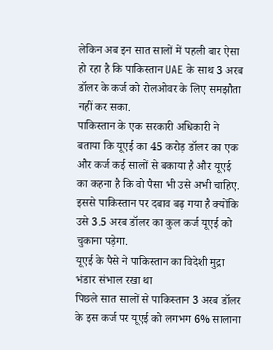लेकिन अब इन सात सालों में पहली बार ऐसा हो रहा है कि पाकिस्तान UAE के साथ 3 अरब डॉलर के कर्ज को रोलओवर के लिए समझौता नहीं कर सका.
पाकिस्तान के एक सरकारी अधिकारी ने बताया कि यूएई का 45 करोड़ डॉलर का एक और कर्ज कई सालों से बकाया है और यूएई का कहना है कि वो पैसा भी उसे अभी चाहिए. इससे पाकिस्तान पर दबाव बढ़ गया है क्योंकि उसे 3.5 अरब डॉलर का कुल कर्ज यूएई को चुकाना पड़ेगा.
यूएई के पैसे ने पाकिस्तान का विदेशी मुद्रा भंडार संभाल रखा था
पिछले सात सालों से पाकिस्तान 3 अरब डॉलर के इस कर्ज पर यूएई को लगभग 6% सालाना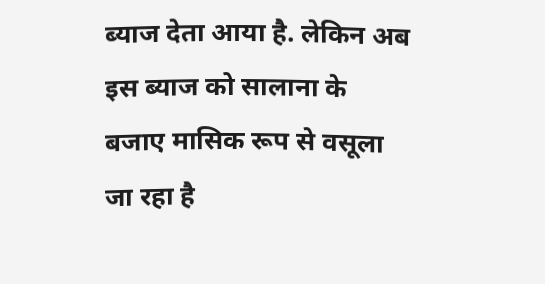ब्याज देता आया है. लेकिन अब इस ब्याज को सालाना के बजाए मासिक रूप से वसूला जा रहा है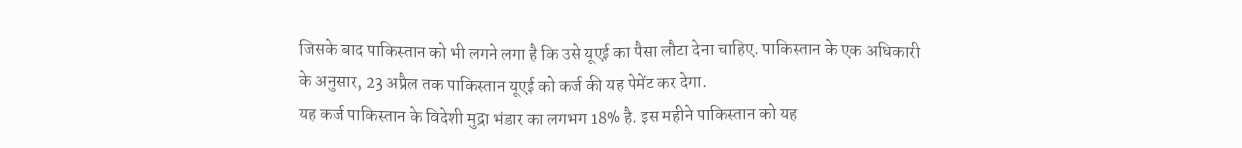जिसके बाद पाकिस्तान को भी लगने लगा है कि उसे यूएई का पैसा लौटा देना चाहिए. पाकिस्तान के एक अधिकारी के अनुसार, 23 अप्रैल तक पाकिस्तान यूएई को कर्ज की यह पेमेंट कर देगा.
यह कर्ज पाकिस्तान के विदेशी मुद्रा भंडार का लगभग 18% है. इस महीने पाकिस्तान को यह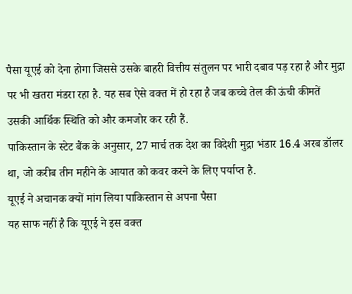पैसा यूएई को देना होगा जिससे उसके बाहरी वित्तीय संतुलन पर भारी दबाव पड़ रहा है और मुद्रा पर भी खतरा मंडरा रहा है. यह सब ऐसे वक्त में हो रहा है जब कच्चे तेल की ऊंची कीमतें उसकी आर्थिक स्थिति को और कमजोर कर रही हैं.
पाकिस्तान के स्टेट बैंक के अनुसार, 27 मार्च तक देश का विदेशी मुद्रा भंडार 16.4 अरब डॉलर था, जो करीब तीन महीने के आयात को कवर करने के लिए पर्याप्त है.
यूएई ने अचानक क्यों मांग लिया पाकिस्तान से अपना पैसा
यह साफ नहीं है कि यूएई ने इस वक्त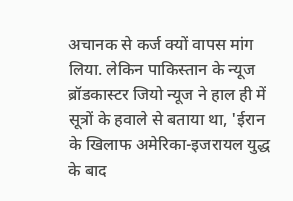अचानक से कर्ज क्यों वापस मांग लिया. लेकिन पाकिस्तान के न्यूज ब्रॉडकास्टर जियो न्यूज ने हाल ही में सूत्रों के हवाले से बताया था, 'ईरान के खिलाफ अमेरिका-इजरायल युद्ध के बाद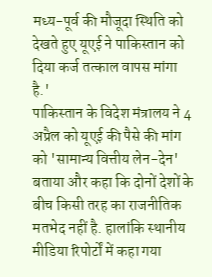मध्य-पूर्व की मौजूदा स्थिति को देखते हुए यूएई ने पाकिस्तान को दिया कर्ज तत्काल वापस मांगा है.'
पाकिस्तान के विदेश मंत्रालय ने 4 अप्रैल को यूएई की पैसे की मांग को 'सामान्य वित्तीय लेन-देन' बताया और कहा कि दोनों देशों के बीच किसी तरह का राजनीतिक मतभेद नहीं है. हालांकि स्थानीय मीडिया रिपोर्टों में कहा गया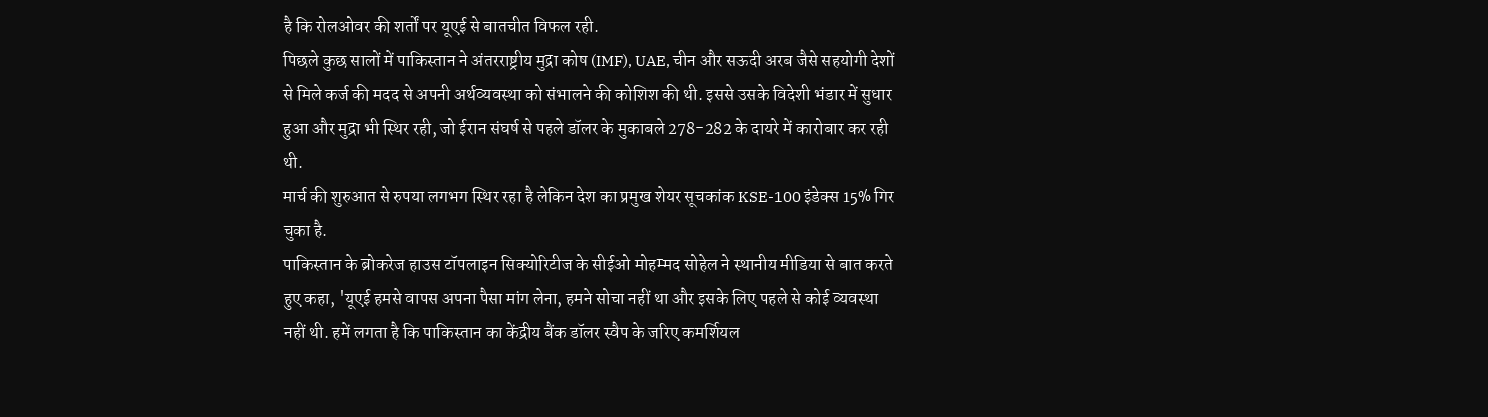है कि रोलओवर की शर्तों पर यूएई से बातचीत विफल रही.
पिछले कुछ सालों में पाकिस्तान ने अंतरराष्ट्रीय मुद्रा कोष (IMF), UAE, चीन और सऊदी अरब जैसे सहयोगी देशों से मिले कर्ज की मदद से अपनी अर्थव्यवस्था को संभालने की कोशिश की थी. इससे उसके विदेशी भंडार में सुधार हुआ और मुद्रा भी स्थिर रही, जो ईरान संघर्ष से पहले डॉलर के मुकाबले 278-282 के दायरे में कारोबार कर रही थी.
मार्च की शुरुआत से रुपया लगभग स्थिर रहा है लेकिन देश का प्रमुख शेयर सूचकांक KSE-100 इंडेक्स 15% गिर चुका है.
पाकिस्तान के ब्रोकरेज हाउस टॉपलाइन सिक्योरिटीज के सीईओ मोहम्मद सोहेल ने स्थानीय मीडिया से बात करते हुए कहा, 'यूएई हमसे वापस अपना पैसा मांग लेना, हमने सोचा नहीं था और इसके लिए पहले से कोई व्यवस्था नहीं थी. हमें लगता है कि पाकिस्तान का केंद्रीय बैंक डॉलर स्वैप के जरिए कमर्शियल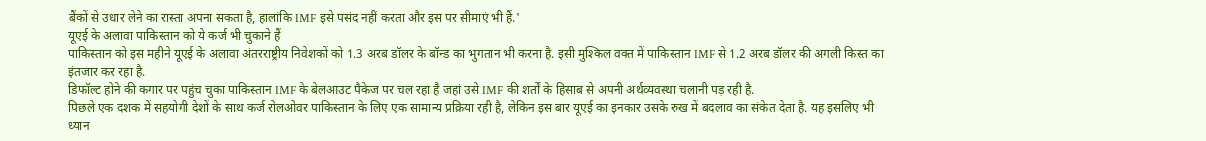बैंकों से उधार लेने का रास्ता अपना सकता है, हालांकि IMF इसे पसंद नहीं करता और इस पर सीमाएं भी हैं.'
यूएई के अलावा पाकिस्तान को ये कर्ज भी चुकाने हैं
पाकिस्तान को इस महीने यूएई के अलावा अंतरराष्ट्रीय निवेशकों को 1.3 अरब डॉलर के बॉन्ड का भुगतान भी करना है. इसी मुश्किल वक्त में पाकिस्तान IMF से 1.2 अरब डॉलर की अगली किस्त का इंतजार कर रहा है.
डिफॉल्ट होने की कगार पर पहुंच चुका पाकिस्तान IMF के बेलआउट पैकेज पर चल रहा है जहां उसे IMF की शर्तों के हिसाब से अपनी अर्थव्यवस्था चलानी पड़ रही है.
पिछले एक दशक में सहयोगी देशों के साथ कर्ज रोलओवर पाकिस्तान के लिए एक सामान्य प्रक्रिया रही है, लेकिन इस बार यूएई का इनकार उसके रुख में बदलाव का संकेत देता है. यह इसलिए भी ध्यान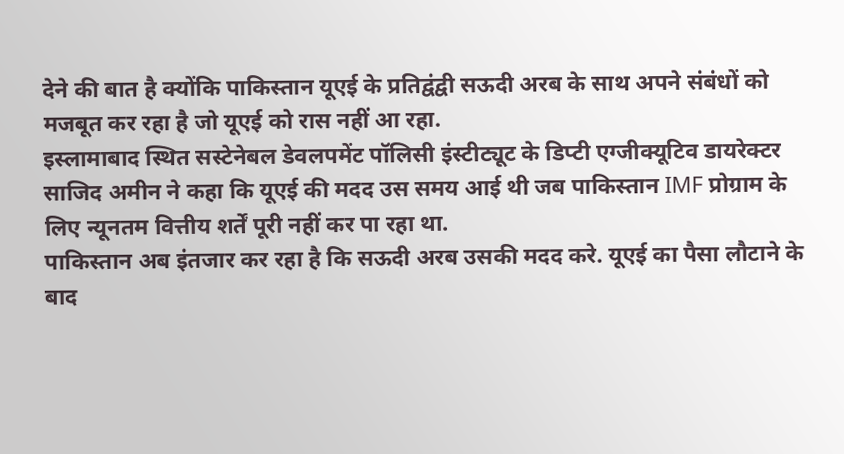देने की बात है क्योंकि पाकिस्तान यूएई के प्रतिद्वंद्वी सऊदी अरब के साथ अपने संबंधों को मजबूत कर रहा है जो यूएई को रास नहीं आ रहा.
इस्लामाबाद स्थित सस्टेनेबल डेवलपमेंट पॉलिसी इंस्टीट्यूट के डिप्टी एग्जीक्यूटिव डायरेक्टर साजिद अमीन ने कहा कि यूएई की मदद उस समय आई थी जब पाकिस्तान IMF प्रोग्राम के लिए न्यूनतम वित्तीय शर्तें पूरी नहीं कर पा रहा था.
पाकिस्तान अब इंतजार कर रहा है कि सऊदी अरब उसकी मदद करे. यूएई का पैसा लौटाने के बाद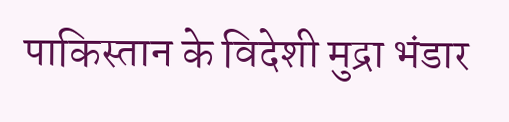पाकिस्तान के विदेशी मुद्रा भंडार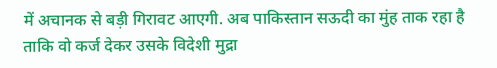में अचानक से बड़ी गिरावट आएगी. अब पाकिस्तान सऊदी का मुंह ताक रहा है ताकि वो कर्ज देकर उसके विदेशी मुद्रा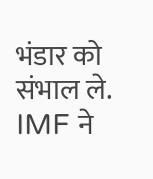भंडार को संभाल ले.
IMF ने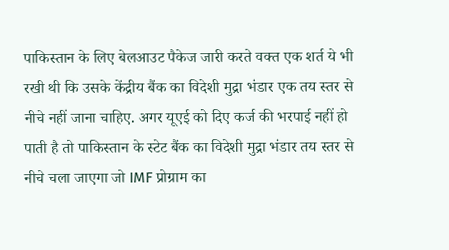पाकिस्तान के लिए बेलआउट पैकेज जारी करते वक्त एक शर्त ये भी रखी थी कि उसके केंद्रीय बैंक का विदेशी मुद्रा भंडार एक तय स्तर से नीचे नहीं जाना चाहिए. अगर यूएई को दिए कर्ज की भरपाई नहीं हो पाती है तो पाकिस्तान के स्टेट बैंक का विदेशी मुद्रा भंडार तय स्तर से नीचे चला जाएगा जो IMF प्रोग्राम का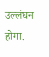उल्लंघन होगा.